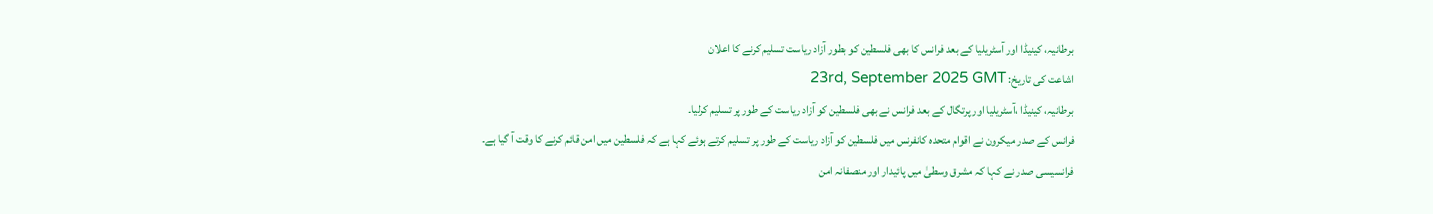برطانیہ، کینیڈا اور آسٹریلیا کے بعد فرانس کا بھی فلسطین کو بطور آزاد ریاست تسلیم کرنے کا اعلان
اشاعت کی تاریخ: 23rd, September 2025 GMT
برطانیہ، کینیڈا ،آسٹریلیا اور پرتگال کے بعد فرانس نے بھی فلسطین کو آزاد ریاست کے طور پر تسلیم کرلیا۔
فرانس کے صدر میکرون نے اقوام متحدہ کانفرنس میں فلسطین کو آزاد ریاست کے طور پر تسلیم کرتے ہوئے کہا ہے کہ فلسطین میں امن قائم کرنے کا وقت آ گیا ہے۔
فرانسیسی صدر نے کہا کہ مشرق وسطیٰ میں پائیدار اور منصفانہ امن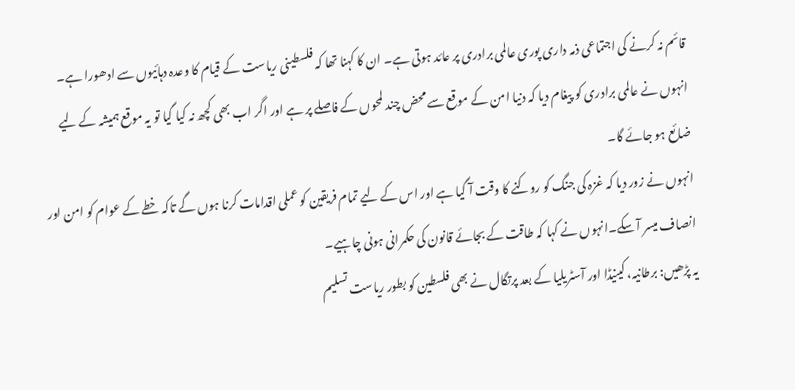قائم نہ کرنے کی اجتماعی ذمہ داری پوری عالمی برادری پر عائد ہوتی ہے۔ ان کا کہنا تھا کہ فلسطینی ریاست کے قیام کا وعدہ دہائیوں سے ادھورا ہے۔ انہوں نے عالمی برادری کو پیغام دیا کہ دنیا امن کے موقع سے محض چند لمحوں کے فاصلے پر ہے اور اگر اب بھی کچھ نہ کیا گیا تو یہ موقع ہمیشہ کے لیے ضائع ہو جائے گا۔
انہوں نے زور دیا کہ غزہ کی جنگ کو روکنے کا وقت آ گیا ہے اور اس کے لیے تمام فریقین کو عملی اقدامات کرنا ہوں گے تاکہ خطے کے عوام کو امن اور انصاف میسر آ سکے۔انہوں نے کہا کہ طاقت کے بجائے قانون کی حکمرانی ہونی چاہیے۔
یہ پڑھیں: برطانیہ، کینیڈا اور آسٹریلیا کے بعد پرتگال نے بھی فلسطین کو بطور ریاست تسلیم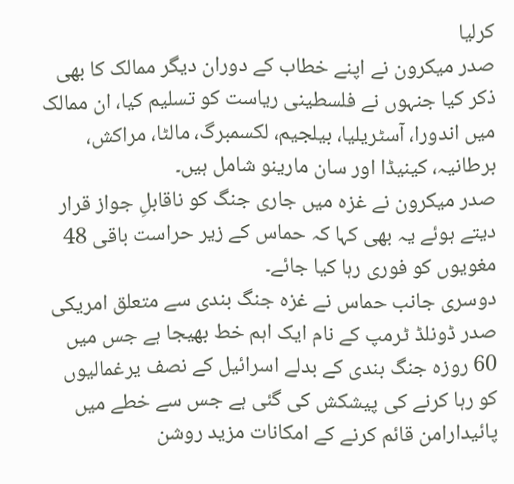کرلیا
صدر میکرون نے اپنے خطاب کے دوران دیگر ممالک کا بھی ذکر کیا جنہوں نے فلسطینی ریاست کو تسلیم کیا، ان ممالک میں اندورا، آسٹریلیا، بیلجیم، لکسمبرگ، مالٹا، مراکش، برطانیہ، کینیڈا اور سان مارینو شامل ہیں۔
صدر میکرون نے غزہ میں جاری جنگ کو ناقابلِ جواز قرار دیتے ہوئے یہ بھی کہا کہ حماس کے زیر حراست باقی 48 مغویوں کو فوری رہا کیا جائے۔
دوسری جانب حماس نے غزہ جنگ بندی سے متعلق امریکی صدر ڈونلڈ ٹرمپ کے نام ایک اہم خط بھیجا ہے جس میں 60 روزہ جنگ بندی کے بدلے اسرائیل کے نصف یرغمالیوں کو رہا کرنے کی پیشکش کی گئی ہے جس سے خطے میں پائیدارامن قائم کرنے کے امکانات مزید روشن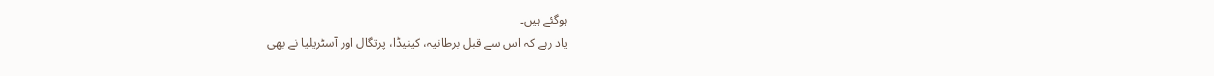ہوگئے ہیں۔
یاد رہے کہ اس سے قبل برطانیہ، کینیڈا، پرتگال اور آسٹریلیا نے بھی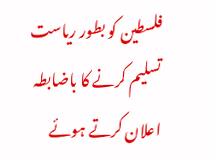فلسطین کو بطور ریاست تسلیم کرنے کا باضابطہ اعلان کرتے ہوئے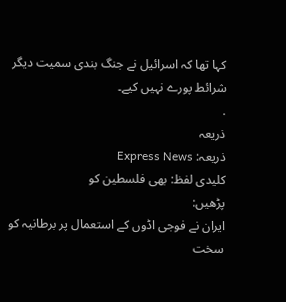کہا تھا کہ اسرائیل نے جنگ بندی سمیت دیگر شرائط پورے نہیں کیے۔
.
ذریعہ
ذریعہ: Express News
کلیدی لفظ: بھی فلسطین کو
پڑھیں:
ایران نے فوجی اڈوں کے استعمال پر برطانیہ کو سخت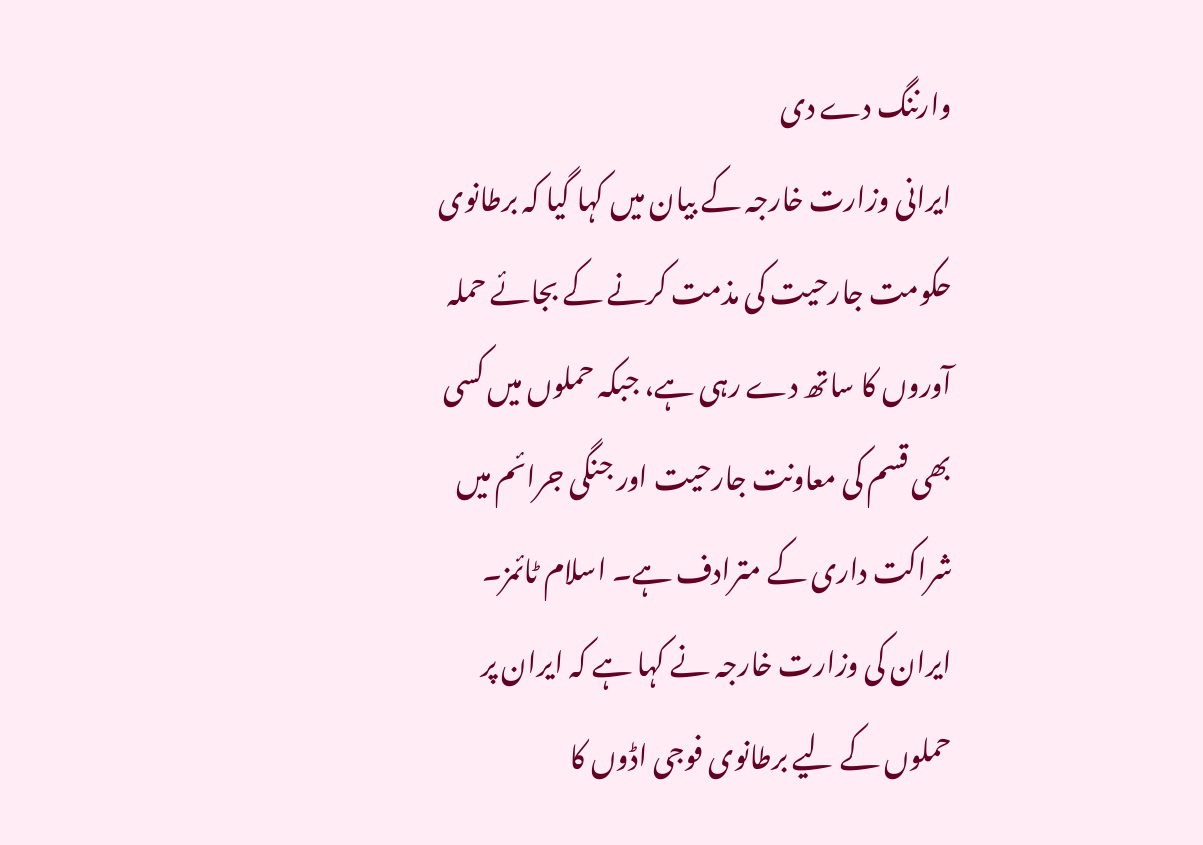وارننگ دے دی
ایرانی وزارت خارجہ کے بیان میں کہا گیا کہ برطانوی حکومت جارحیت کی مذمت کرنے کے بجائے حملہ آوروں کا ساتھ دے رہی ہے، جبکہ حملوں میں کسی بھی قسم کی معاونت جارحیت اور جنگی جرائم میں شراکت داری کے مترادف ہے۔ اسلام ٹائمز۔ ایران کی وزارت خارجہ نے کہا ہے کہ ایران پر حملوں کے لیے برطانوی فوجی اڈوں کا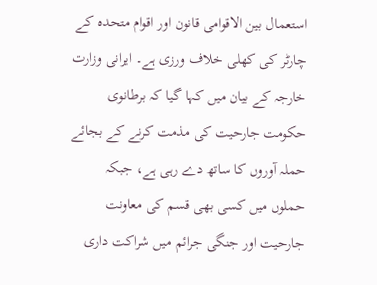استعمال بین الاقوامی قانون اور اقوام متحدہ کے چارٹر کی کھلی خلاف ورزی ہے۔ ایرانی وزارت خارجہ کے بیان میں کہا گیا کہ برطانوی حکومت جارحیت کی مذمت کرنے کے بجائے حملہ آوروں کا ساتھ دے رہی ہے، جبکہ حملوں میں کسی بھی قسم کی معاونت جارحیت اور جنگی جرائم میں شراکت داری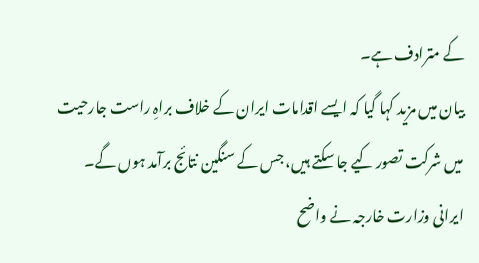کے مترادف ہے۔
بیان میں مزید کہا گیا کہ ایسے اقدامات ایران کے خلاف براہِ راست جارحیت میں شرکت تصور کیے جا سکتے ہیں، جس کے سنگین نتائج برآمد ہوں گے۔ ایرانی وزارت خارجہ نے واضح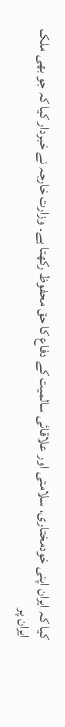کیا کہ ایران اپنی خودمختاری، سلامتی اور علاقائی سالمیت کے دفاع کا حق محفوظ رکھتا ہے۔ وزارت خارجہ نے خبردار کیا کہ جو بھی ملک ایران پر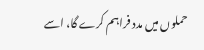حملوں میں مدد فراہم کرے گا، اسے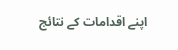اپنے اقدامات کے نتائج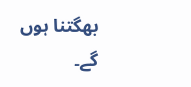بھگتنا ہوں گے۔